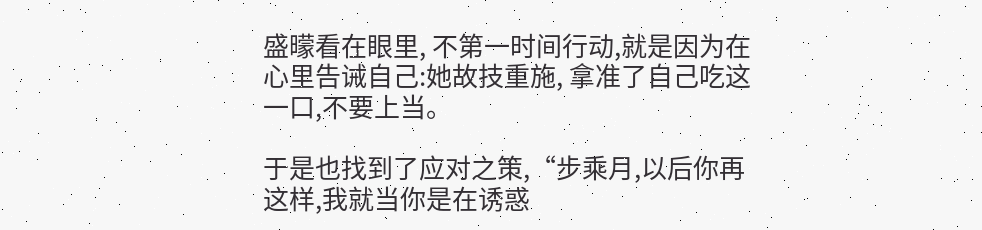盛曚看在眼里, 不第一时间行动,就是因为在心里告诫自己:她故技重施, 拿准了自己吃这一口,不要上当。

于是也找到了应对之策,“步乘月,以后你再这样,我就当你是在诱惑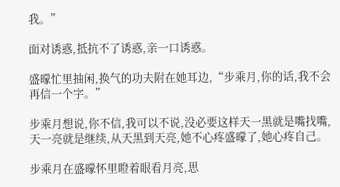我。”

面对诱惑,抵抗不了诱惑,亲一口诱惑。

盛曚忙里抽闲,换气的功夫附在她耳边,“步乘月,你的话,我不会再信一个字。”

步乘月想说,你不信,我可以不说,没必要这样天一黑就是嘴找嘴,天一亮就是继续,从天黑到天亮,她不心疼盛曚了,她心疼自己。

步乘月在盛曚怀里瞪着眼看月亮,思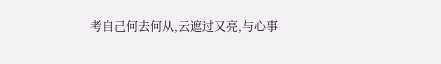考自己何去何从,云遮过又亮,与心事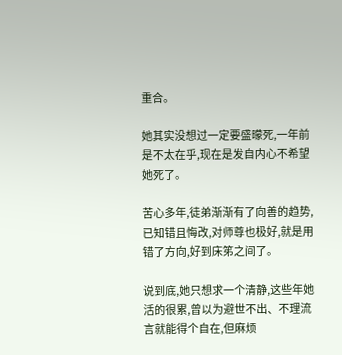重合。

她其实没想过一定要盛曚死,一年前是不太在乎,现在是发自内心不希望她死了。

苦心多年,徒弟渐渐有了向善的趋势,已知错且悔改,对师尊也极好,就是用错了方向,好到床笫之间了。

说到底,她只想求一个清静,这些年她活的很累,曾以为避世不出、不理流言就能得个自在,但麻烦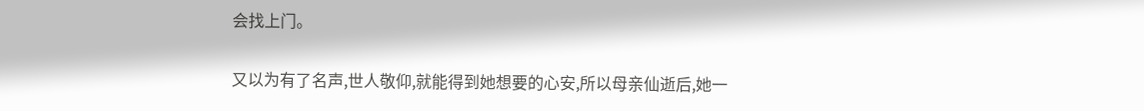会找上门。

又以为有了名声,世人敬仰,就能得到她想要的心安,所以母亲仙逝后,她一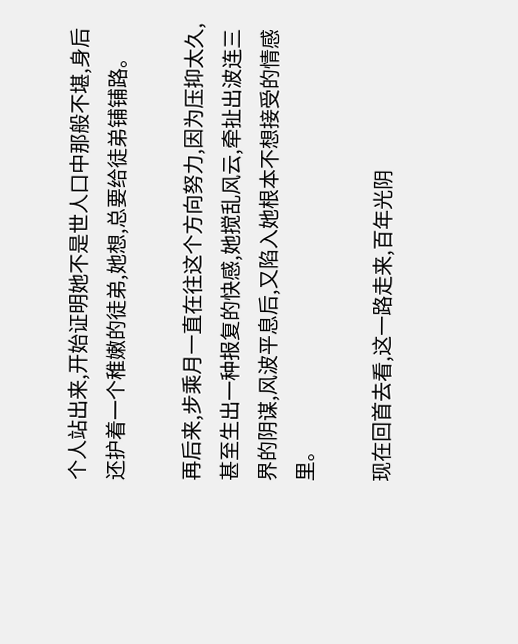个人站出来,开始证明她不是世人口中那般不堪,身后还护着一个稚嫩的徒弟,她想,总要给徒弟铺铺路。

再后来,步乘月一直在往这个方向努力,因为压抑太久,甚至生出一种报复的快感,她搅乱风云,牵扯出波连三界的阴谋,风波平息后,又陷入她根本不想接受的情感里。

现在回首去看,这一路走来,百年光阴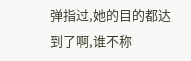弹指过,她的目的都达到了啊,谁不称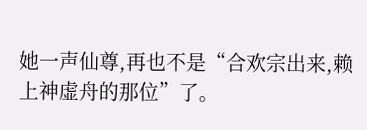她一声仙尊,再也不是“合欢宗出来,赖上神虚舟的那位”了。